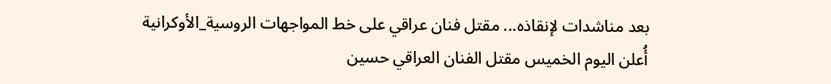بعد مناشدات لإنقاذه... مقتل فنان عراقي على خط المواجهات الروسية_الأوكرانية
أُعلن اليوم الخميس مقتل الفنان العراقي حسين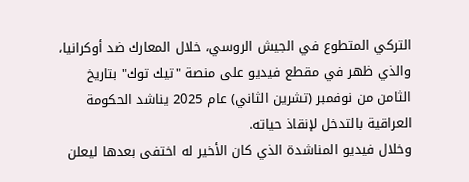التركي المتطوع في الجيش الروسي، خلال المعارك ضد أوكرانيا، والذي ظهر في مقطع فيديو على منصة "تيك توك" بتاريخ الثامن من نوفمبر (تشرين الثاني) عام 2025 يناشد الحكومة العراقية بالتدخل لإنقاذ حياته.
وخلال فيديو المناشدة الذي كان الأخير له اختفى بعدها ليعلن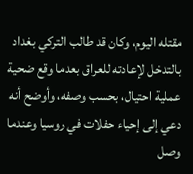مقتله اليوم، وكان قد طالب التركي بغداد بالتدخل لإعادته للعراق بعدما وقع ضحية عملية احتيال، بحسب وصفه، وأوضح أنه دعي إلى إحياء حفلات في روسيا وعندما وصل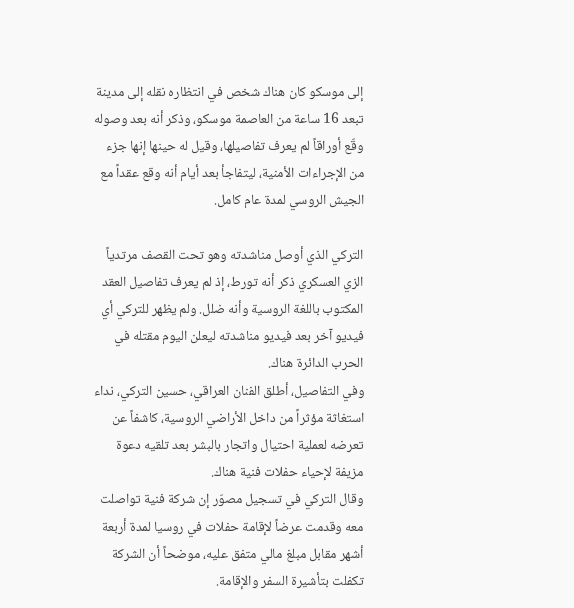إلى موسكو كان هناك شخص في انتظاره نقله إلى مدينة تبعد 16 ساعة من العاصمة موسكو، وذكر أنه بعد وصوله وقّع أوراقاً لم يعرف تفاصيلها، وقيل له حينها إنها جزء من الإجراءات الأمنية، ليتفاجأ بعد أيام أنه وقع عقداً مع الجيش الروسي لمدة عام كامل.

التركي الذي أوصل مناشدته وهو تحت القصف مرتدياً الزي العسكري ذكر أنه تورط، إذ لم يعرف تفاصيل العقد المكتوب باللغة الروسية وأنه ضلل. ولم يظهر للتركي أي فيديو آخر بعد فيديو مناشدته ليعلن اليوم مقتله في الحرب الدائرة هناك.
وفي التفاصيل، أطلق الفنان العراقي، حسين التركي، نداء استغاثة مؤثراً من داخل الأراضي الروسية، كاشفاً عن تعرضه لعملية احتيال واتجار بالبشر بعد تلقيه دعوة مزيفة لإحياء حفلات فنية هناك.
وقال التركي في تسجيل مصوّر إن شركة فنية تواصلت معه وقدمت عرضاً لإقامة حفلات في روسيا لمدة أربعة أشهر مقابل مبلغ مالي متفق عليه، موضحاً أن الشركة تكفلت بتأشيرة السفر والإقامة.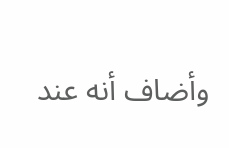وأضاف أنه عند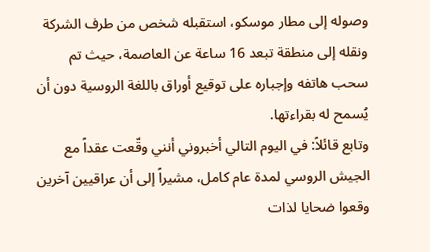وصوله إلى مطار موسكو، استقبله شخص من طرف الشركة ونقله إلى منطقة تبعد 16 ساعة عن العاصمة، حيث تم سحب هاتفه وإجباره على توقيع أوراق باللغة الروسية دون أن يُسمح له بقراءتها.
وتابع قائلاً: في اليوم التالي أخبروني أنني وقّعت عقداً مع الجيش الروسي لمدة عام كامل، مشيراً إلى أن عراقيين آخرين وقعوا ضحايا لذات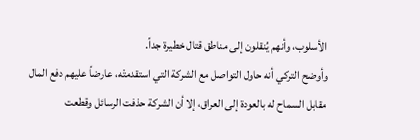الأسلوب، وأنهم يُنقلون إلى مناطق قتال خطيرة جداً.
وأوضح التركي أنه حاول التواصل مع الشركة التي استقدمتْه، عارضاً عليهم دفع المال مقابل السماح له بالعودة إلى العراق، إلا أن الشركة حذفت الرسائل وقطعت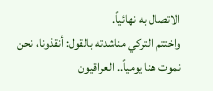الاتصال به نهائياً.
واختتم التركي مناشدته بالقول: أنقذونا، نحن نموت هنا يومياً.. العراقيون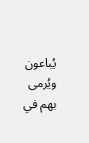يُباعون ويُرمى بهم في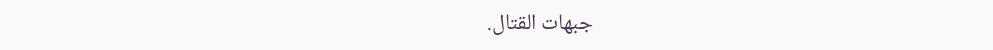جبهات القتال.